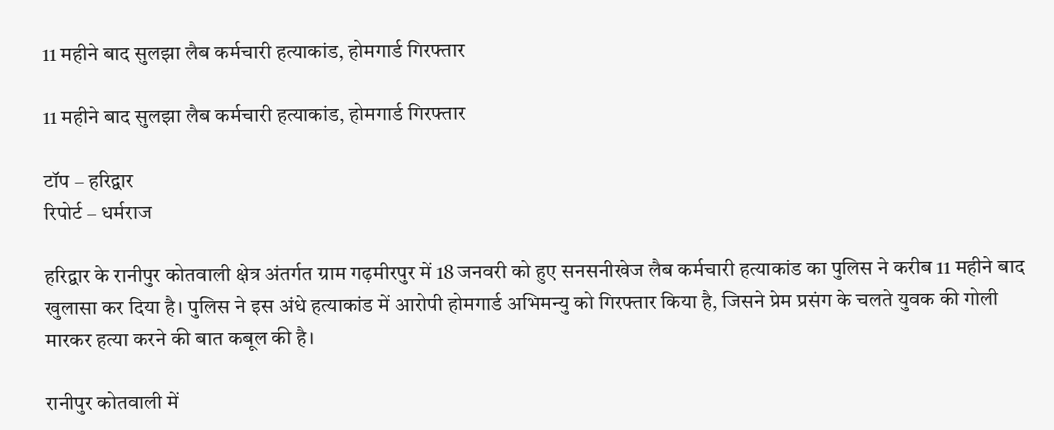11 महीने बाद सुलझा लैब कर्मचारी हत्याकांड, होमगार्ड गिरफ्तार

11 महीने बाद सुलझा लैब कर्मचारी हत्याकांड, होमगार्ड गिरफ्तार

टॉप – हरिद्वार
रिपोर्ट – धर्मराज

हरिद्वार के रानीपुर कोतवाली क्षेत्र अंतर्गत ग्राम गढ़मीरपुर में 18 जनवरी को हुए सनसनीखेज लैब कर्मचारी हत्याकांड का पुलिस ने करीब 11 महीने बाद खुलासा कर दिया है। पुलिस ने इस अंधे हत्याकांड में आरोपी होमगार्ड अभिमन्यु को गिरफ्तार किया है, जिसने प्रेम प्रसंग के चलते युवक की गोली मारकर हत्या करने की बात कबूल की है।

रानीपुर कोतवाली में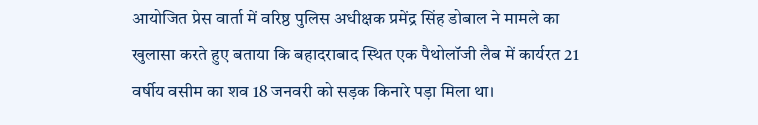आयोजित प्रेस वार्ता में वरिष्ठ पुलिस अधीक्षक प्रमेंद्र सिंह डोबाल ने मामले का खुलासा करते हुए बताया कि बहादराबाद स्थित एक पैथोलॉजी लैब में कार्यरत 21 वर्षीय वसीम का शव 18 जनवरी को सड़क किनारे पड़ा मिला था।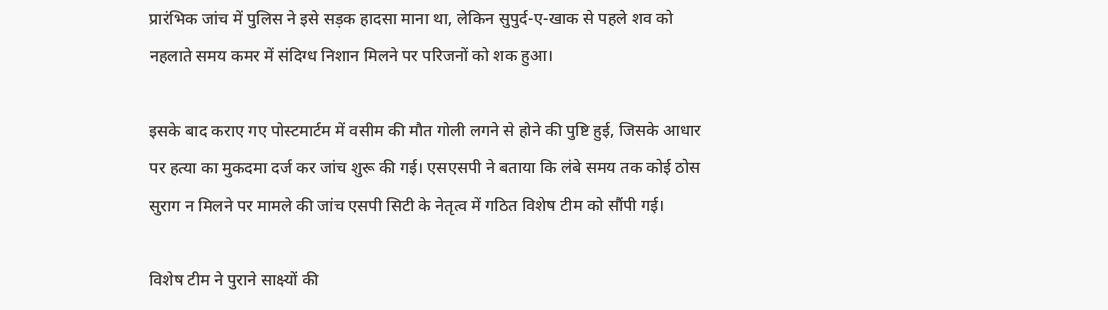प्रारंभिक जांच में पुलिस ने इसे सड़क हादसा माना था, लेकिन सुपुर्द-ए-खाक से पहले शव को नहलाते समय कमर में संदिग्ध निशान मिलने पर परिजनों को शक हुआ।

इसके बाद कराए गए पोस्टमार्टम में वसीम की मौत गोली लगने से होने की पुष्टि हुई, जिसके आधार पर हत्या का मुकदमा दर्ज कर जांच शुरू की गई। एसएसपी ने बताया कि लंबे समय तक कोई ठोस सुराग न मिलने पर मामले की जांच एसपी सिटी के नेतृत्व में गठित विशेष टीम को सौंपी गई।

विशेष टीम ने पुराने साक्ष्यों की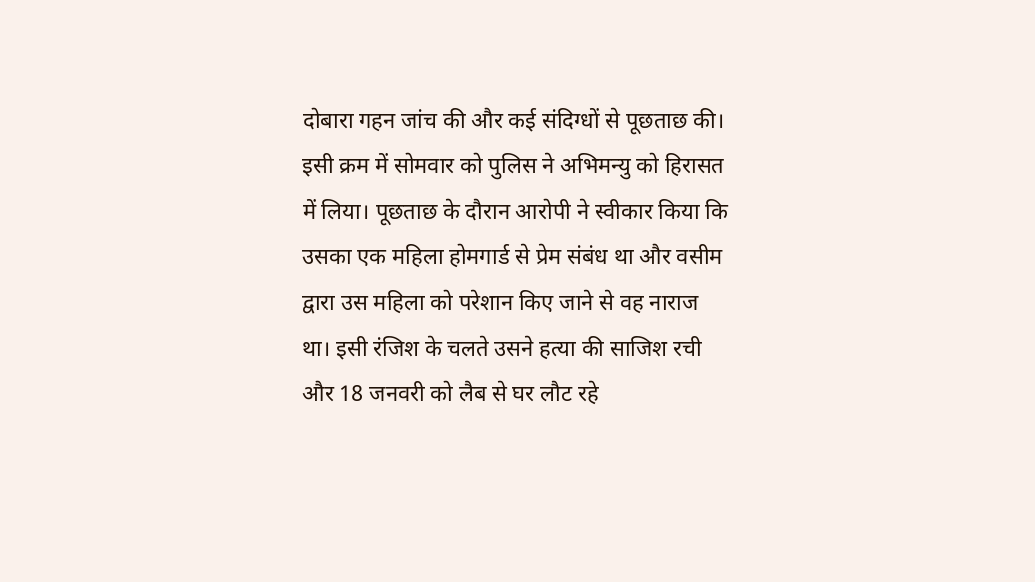दोबारा गहन जांच की और कई संदिग्धों से पूछताछ की। इसी क्रम में सोमवार को पुलिस ने अभिमन्यु को हिरासत में लिया। पूछताछ के दौरान आरोपी ने स्वीकार किया कि उसका एक महिला होमगार्ड से प्रेम संबंध था और वसीम द्वारा उस महिला को परेशान किए जाने से वह नाराज था। इसी रंजिश के चलते उसने हत्या की साजिश रची और 18 जनवरी को लैब से घर लौट रहे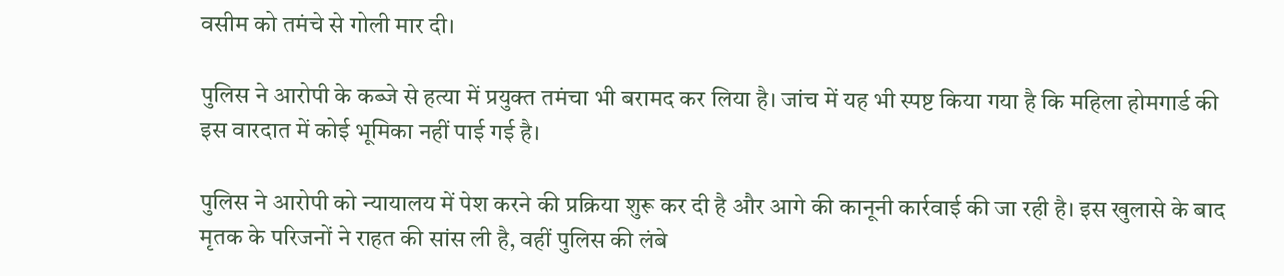वसीम को तमंचे से गोली मार दी।

पुलिस ने आरोपी के कब्जे से हत्या में प्रयुक्त तमंचा भी बरामद कर लिया है। जांच में यह भी स्पष्ट किया गया है कि महिला होमगार्ड की इस वारदात में कोई भूमिका नहीं पाई गई है।

पुलिस ने आरोपी को न्यायालय में पेश करने की प्रक्रिया शुरू कर दी है और आगे की कानूनी कार्रवाई की जा रही है। इस खुलासे के बाद मृतक के परिजनों ने राहत की सांस ली है, वहीं पुलिस की लंबे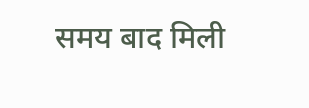समय बाद मिली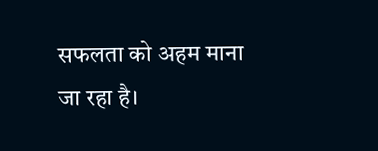सफलता को अहम माना जा रहा है।